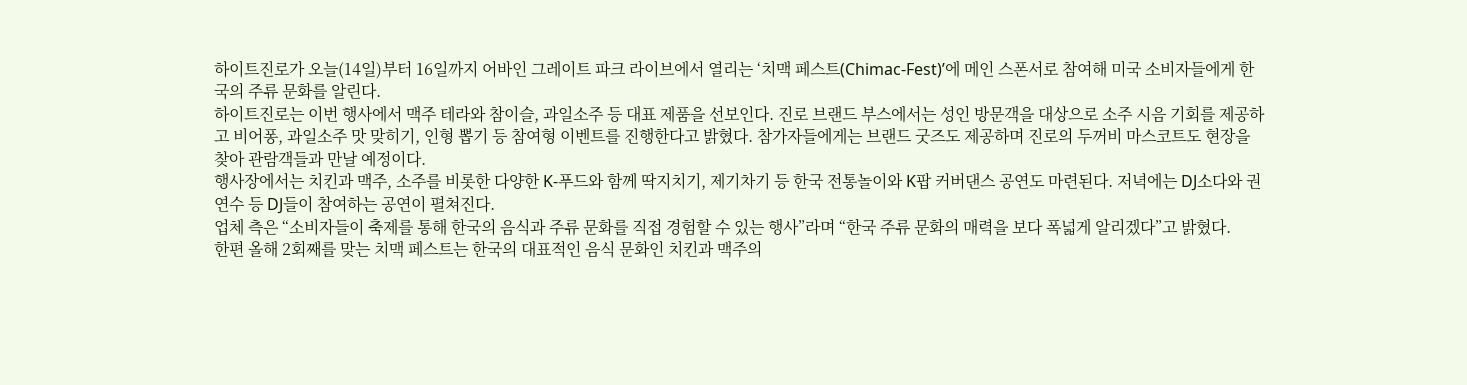하이트진로가 오늘(14일)부터 16일까지 어바인 그레이트 파크 라이브에서 열리는 ‘치맥 페스트(Chimac-Fest)’에 메인 스폰서로 참여해 미국 소비자들에게 한국의 주류 문화를 알린다.
하이트진로는 이번 행사에서 맥주 테라와 참이슬, 과일소주 등 대표 제품을 선보인다. 진로 브랜드 부스에서는 성인 방문객을 대상으로 소주 시음 기회를 제공하고 비어퐁, 과일소주 맛 맞히기, 인형 뽑기 등 참여형 이벤트를 진행한다고 밝혔다. 참가자들에게는 브랜드 굿즈도 제공하며 진로의 두꺼비 마스코트도 현장을 찾아 관람객들과 만날 예정이다.
행사장에서는 치킨과 맥주, 소주를 비롯한 다양한 K-푸드와 함께 딱지치기, 제기차기 등 한국 전통놀이와 K팝 커버댄스 공연도 마련된다. 저녁에는 DJ소다와 권연수 등 DJ들이 참여하는 공연이 펼쳐진다.
업체 측은 “소비자들이 축제를 통해 한국의 음식과 주류 문화를 직접 경험할 수 있는 행사”라며 “한국 주류 문화의 매력을 보다 폭넓게 알리겠다”고 밝혔다.
한편 올해 2회째를 맞는 치맥 페스트는 한국의 대표적인 음식 문화인 치킨과 맥주의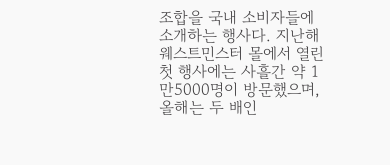조합을 국내 소비자들에 소개하는 행사다. 지난해 웨스트민스터 몰에서 열린 첫 행사에는 사흘간 약 1만5000명이 방문했으며, 올해는 두 배인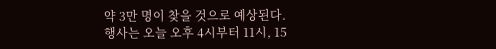약 3만 명이 찾을 것으로 예상된다.
행사는 오늘 오후 4시부터 11시, 15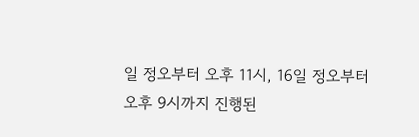일 정오부터 오후 11시, 16일 정오부터 오후 9시까지 진행된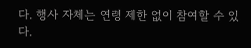다. 행사 자체는 연령 제한 없이 참여할 수 있다.